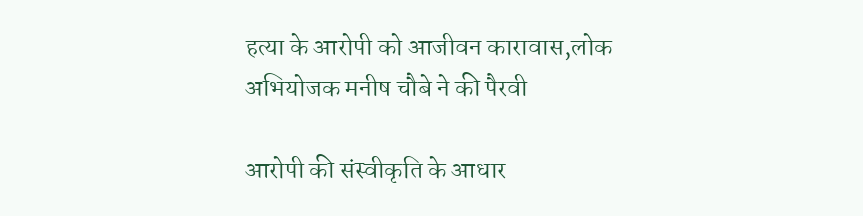हत्या के आरोपी को आजीवन कारावास,लोक अभियोजक मनीष चौबे ने की पैरवी

आरोपी की संस्वीकृति के आधार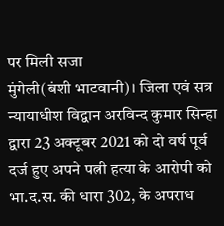पर मिली सजा
मुंगेली(बंशी भाटवानी)। जिला एवं सत्र न्यायाधीश विद्वान अरविन्द कुमार सिन्हा द्वारा 23 अक्टूबर 2021 को दो वर्ष पूर्व दर्ज हुए अपने पत्नी हत्या के आरोपी को भा.द.स. की धारा 302, के अपराध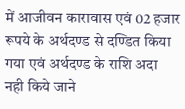में आजीवन कारावास एवं 02 हजार रूपये के अर्थदण्ड से दण्डित किया गया एवं अर्थदण्ड के राशि अदा नही किये जाने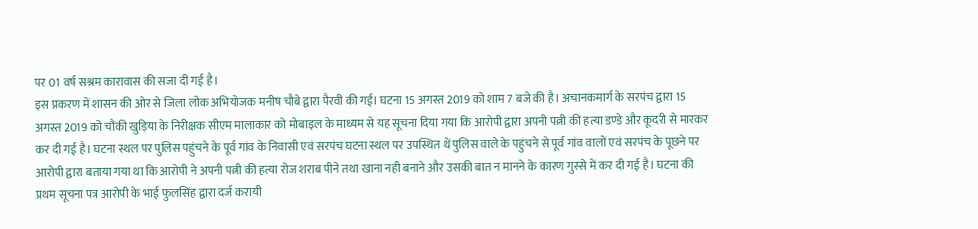पर 01 वर्ष सश्रम कारावास की सजा दी गई है।
इस प्रकरण में शासन की ओर से जिला लोक अभियोजक मनीष चौबे द्वारा पैरवी की गई। घटना 15 अगस्त 2019 को शाम 7 बजे की है। अचानकमार्ग के सरपंच द्वारा 15 अगस्त 2019 को चौंकी खुड़िया के निरीक्षक सीएम मालाकार को मोबाइल के माध्यम से यह सूचना दिया गया कि आरोपी द्वारा अपनी पत्नी की हत्या डण्डे और कूदरी से मारकर कर दी गई है। घटना स्थल पर पुलिस पहुंचने के पूर्व गांव के निवासी एवं सरपंच घटना स्थल पर उपस्थित थें पुलिस वाले के पहुंचने से पूर्व गांव वालों एवं सरपंच के पूछने पर आरोपी द्वारा बताया गया था कि आरोपी ने अपनी पत्नी की हत्या रोज शराब पीने तथा खाना नही बनाने और उसकी बात न मानने के कारण गुस्से में कर दी गई है। घटना की प्रथम सूचना पत्र आरोपी के भाई फुलसिंह द्वारा दर्ज करायी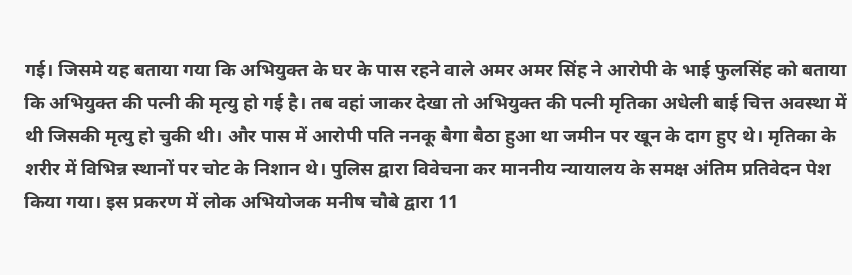गई। जिसमे यह बताया गया कि अभियुक्त के घर के पास रहने वाले अमर अमर सिंह ने आरोपी के भाई फुलसिंह को बताया कि अभियुक्त की पत्नी की मृत्यु हो गई है। तब वहां जाकर देखा तो अभियुक्त की पत्नी मृतिका अधेली बाई चित्त अवस्था में थी जिसकी मृत्यु हो चुकी थी। और पास में आरोपी पति ननकू बैगा बैठा हुआ था जमीन पर खून के दाग हुए थे। मृतिका के शरीर में विभिन्न स्थानों पर चोट के निशान थे। पुलिस द्वारा विवेचना कर माननीय न्यायालय के समक्ष अंतिम प्रतिवेदन पेश किया गया। इस प्रकरण में लोक अभियोजक मनीष चौबे द्वारा 11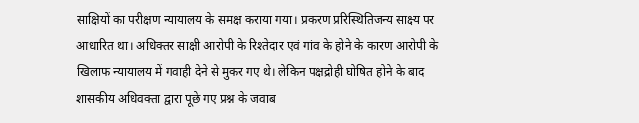साक्षियों का परीक्षण न्यायालय के समक्ष कराया गया। प्रकरण प्ररिस्थितिजन्य साक्ष्य पर आधारित था। अधिक्तर साक्षी आरोपी के रिश्तेदार एवं गांव के होने के कारण आरोपी के खिलाफ न्यायालय में गवाही देने से मुकर गए थे। लेकिन पक्षद्रोही घोषित होने के बाद शासकीय अधिवक्ता द्वारा पूछे गए प्रश्न के जवाब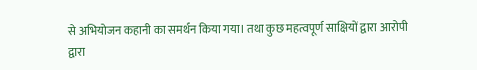से अभियोजन कहानी का समर्थन किया गया। तथा कुछ महत्वपूर्ण साक्षियों द्वारा आरोपी द्वारा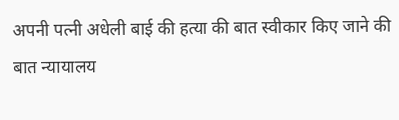अपनी पत्नी अधेली बाई की हत्या की बात स्वीकार किए जाने की बात न्यायालय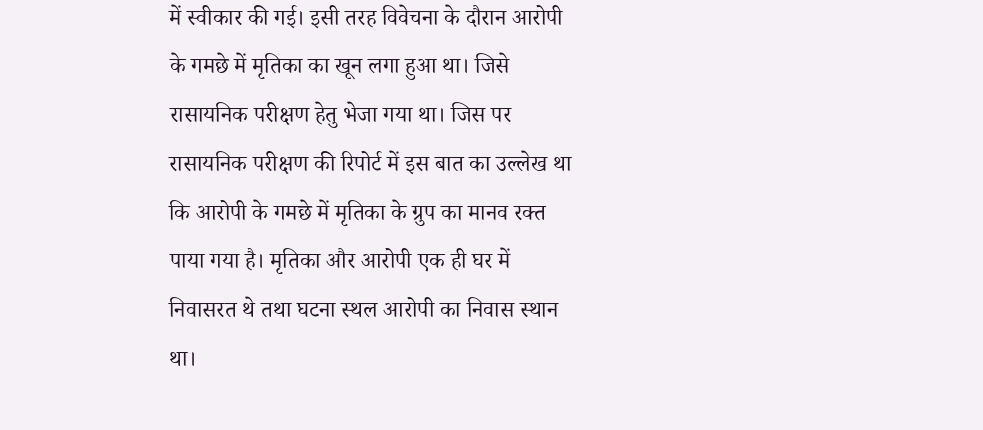में स्वीकार की गई। इसी तरह विवेचना के दौरान आरोपी के गमछे में मृतिका का खून लगा हुआ था। जिसे रासायनिक परीक्षण हेतु भेजा गया था। जिस पर रासायनिक परीक्षण की रिपोर्ट में इस बात का उल्लेख था कि आरोपी के गमछे में मृतिका के ग्रुप का मानव रक्त पाया गया है। मृतिका और आरोपी एक ही घर में निवासरत थे तथा घटना स्थल आरोपी का निवास स्थान था।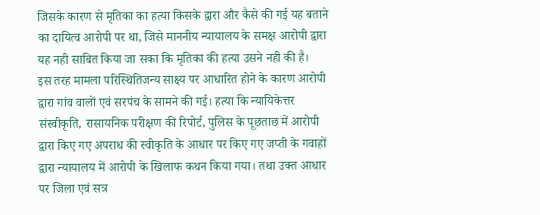जिसके कारण से मृतिका का हत्या किसके द्वारा और कैसे की गई यह बताने का दायित्व आरोपी पर था, जिसे माननीय न्यायालय के समक्ष आरोपी द्वारा यह नही साबित किया जा सका कि मृतिका की हत्या उसने नही की है।
इस तरह मामला परिस्थितिजन्य साक्ष्य पर आधारित होने के कारण आरोपी द्वारा गांव वालों एवं सरपंच के सामने की गई। हत्या कि न्यायिकेत्तर संस्वीकृति, रासायनिक परीक्षण की रिपोर्ट, पुलिस के पूछताछ में आरोपी द्वारा किए गए अपराध की स्वीकृति के आधार पर किए गए जप्ती के गवाहों द्वारा न्यायालय में आरोपी के खिलाफ कथन किया गया। तथा उक्त आधार पर जिला एवं सत्र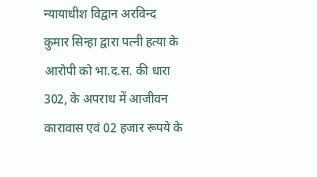न्यायाधीश विद्वान अरविन्द कुमार सिन्हा द्वारा पत्नी हत्या के आरोपी को भा.द.स. की धारा 302, के अपराध में आजीवन कारावास एवं 02 हजार रूपये के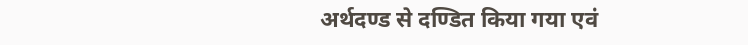अर्थदण्ड से दण्डित किया गया एवं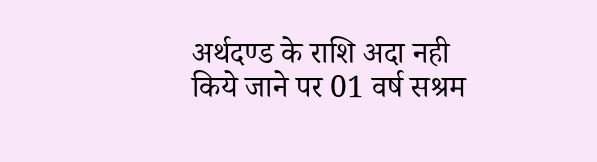अर्थदण्ड के राशि अदा नही किये जाने पर 01 वर्ष सश्रम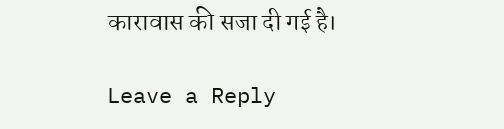कारावास की सजा दी गई है।

Leave a Reply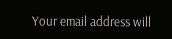Your email address will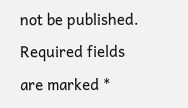not be published. Required fields are marked *